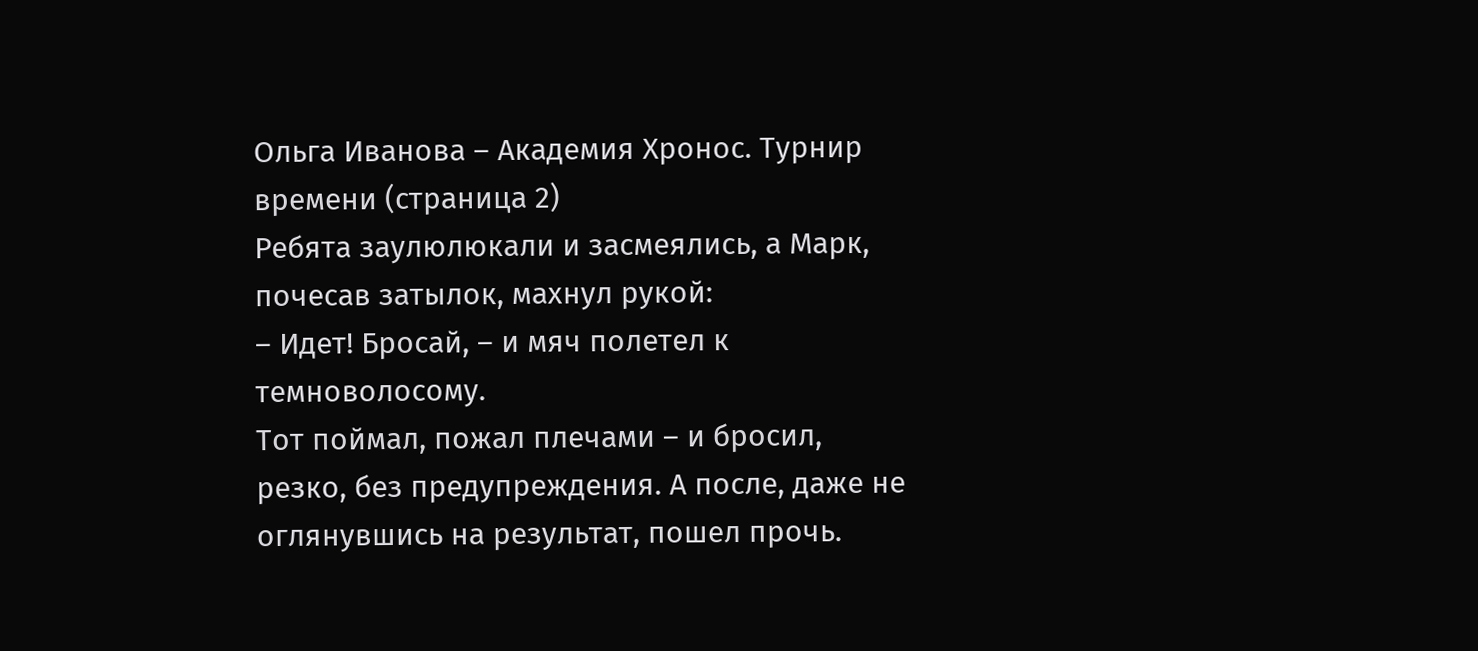Ольга Иванова – Академия Хронос. Турнир времени (страница 2)
Ребята заулюлюкали и засмеялись, а Марк, почесав затылок, махнул рукой:
– Идет! Бросай, – и мяч полетел к темноволосому.
Тот поймал, пожал плечами – и бросил, резко, без предупреждения. А после, даже не оглянувшись на результат, пошел прочь.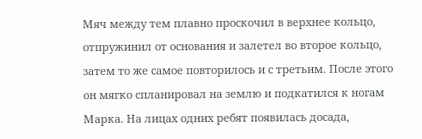Мяч между тем плавно проскочил в верхнее кольцо, отпружинил от основания и залетел во второе кольцо, затем то же самое повторилось и с третьим. После этого он мягко спланировал на землю и подкатился к ногам Марка. На лицах одних ребят появилась досада,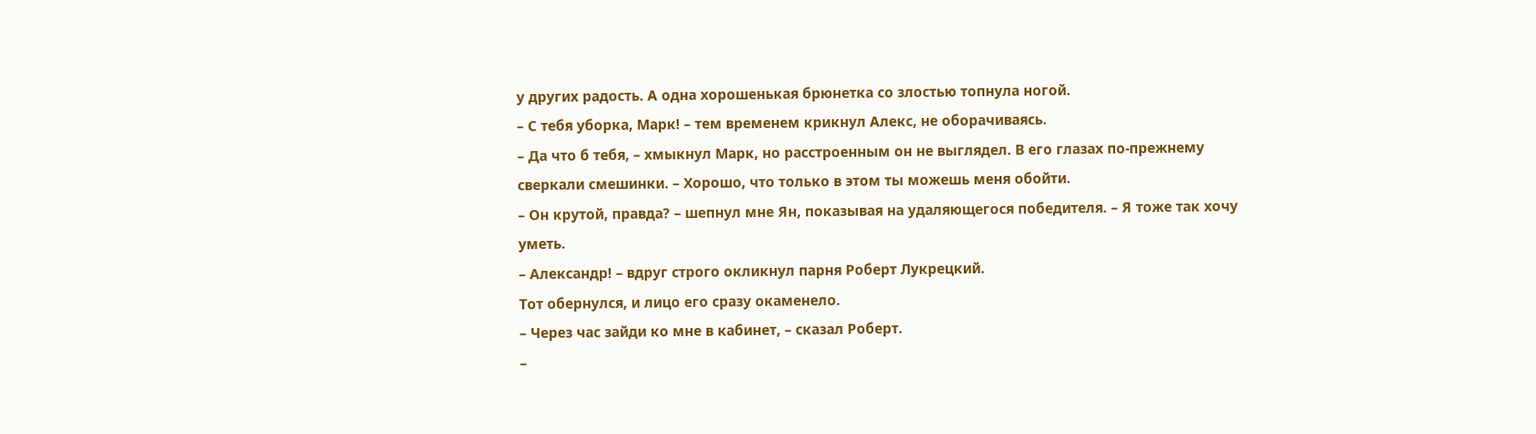у других радость. А одна хорошенькая брюнетка со злостью топнула ногой.
– С тебя уборка, Марк! – тем временем крикнул Алекс, не оборачиваясь.
– Да что б тебя, – хмыкнул Марк, но расстроенным он не выглядел. В его глазах по-прежнему сверкали смешинки. – Хорошо, что только в этом ты можешь меня обойти.
– Он крутой, правда? – шепнул мне Ян, показывая на удаляющегося победителя. – Я тоже так хочу уметь.
– Александр! – вдруг строго окликнул парня Роберт Лукрецкий.
Тот обернулся, и лицо его сразу окаменело.
– Через час зайди ко мне в кабинет, – сказал Роберт.
–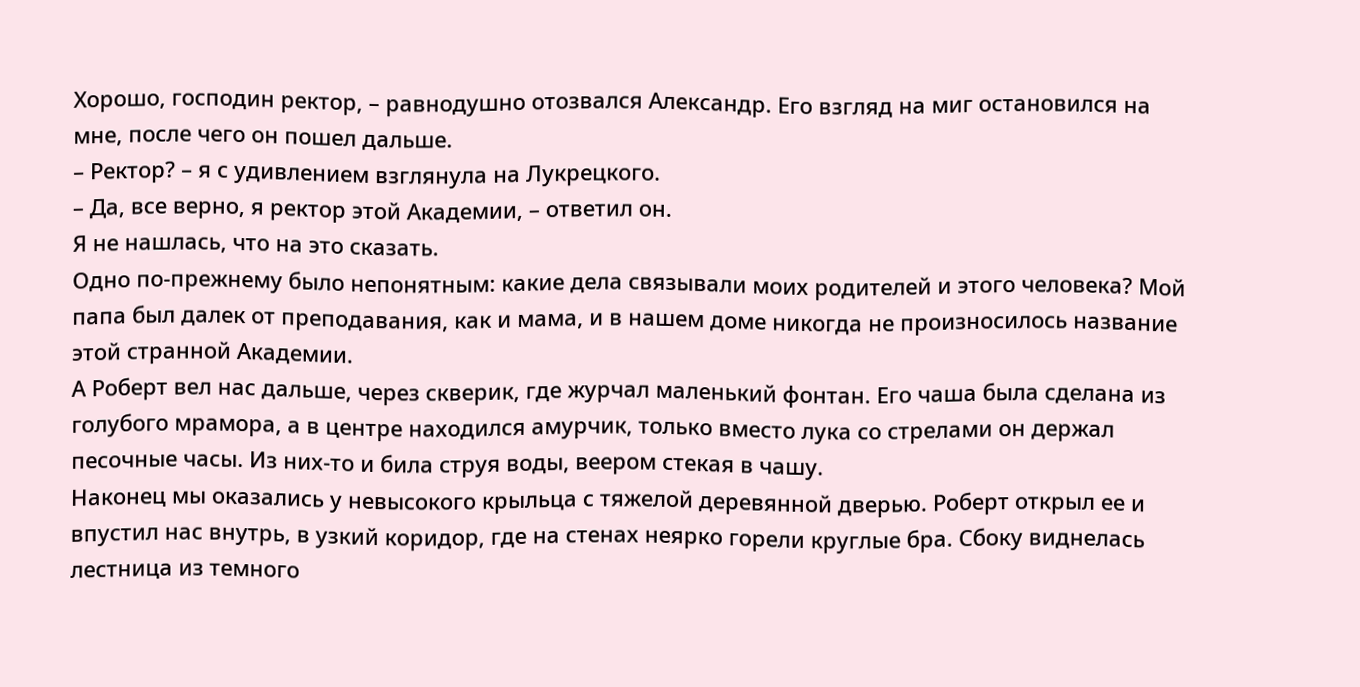Хорошо, господин ректор, – равнодушно отозвался Александр. Его взгляд на миг остановился на мне, после чего он пошел дальше.
– Ректор? – я с удивлением взглянула на Лукрецкого.
– Да, все верно, я ректор этой Академии, – ответил он.
Я не нашлась, что на это сказать.
Одно по-прежнему было непонятным: какие дела связывали моих родителей и этого человека? Мой папа был далек от преподавания, как и мама, и в нашем доме никогда не произносилось название этой странной Академии.
А Роберт вел нас дальше, через скверик, где журчал маленький фонтан. Его чаша была сделана из голубого мрамора, а в центре находился амурчик, только вместо лука со стрелами он держал песочные часы. Из них-то и била струя воды, веером стекая в чашу.
Наконец мы оказались у невысокого крыльца с тяжелой деревянной дверью. Роберт открыл ее и впустил нас внутрь, в узкий коридор, где на стенах неярко горели круглые бра. Сбоку виднелась лестница из темного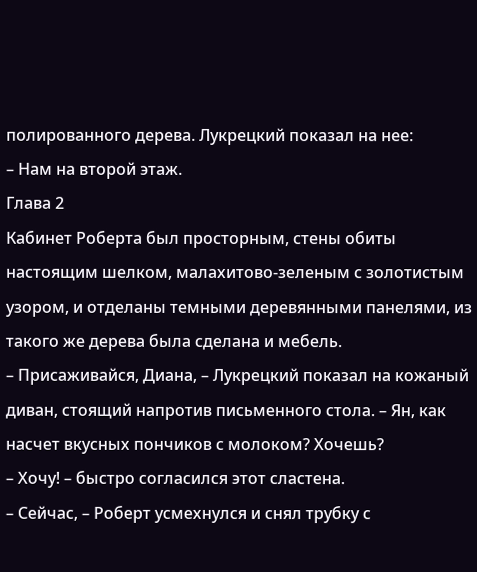полированного дерева. Лукрецкий показал на нее:
– Нам на второй этаж.
Глава 2
Кабинет Роберта был просторным, стены обиты настоящим шелком, малахитово-зеленым с золотистым узором, и отделаны темными деревянными панелями, из такого же дерева была сделана и мебель.
– Присаживайся, Диана, – Лукрецкий показал на кожаный диван, стоящий напротив письменного стола. – Ян, как насчет вкусных пончиков с молоком? Хочешь?
– Хочу! – быстро согласился этот сластена.
– Сейчас, – Роберт усмехнулся и снял трубку с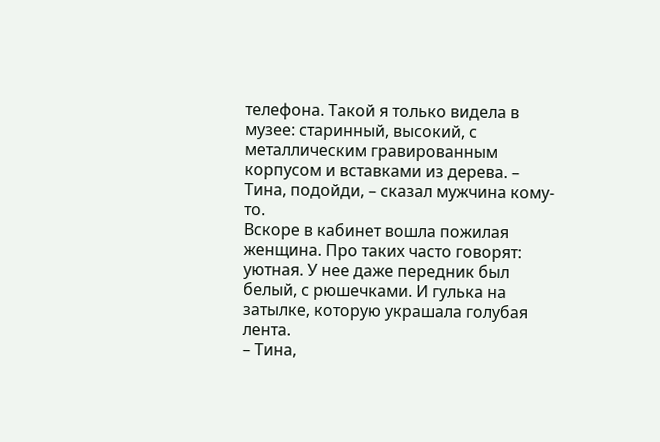телефона. Такой я только видела в музее: старинный, высокий, с металлическим гравированным корпусом и вставками из дерева. – Тина, подойди, – сказал мужчина кому-то.
Вскоре в кабинет вошла пожилая женщина. Про таких часто говорят: уютная. У нее даже передник был белый, с рюшечками. И гулька на затылке, которую украшала голубая лента.
– Тина,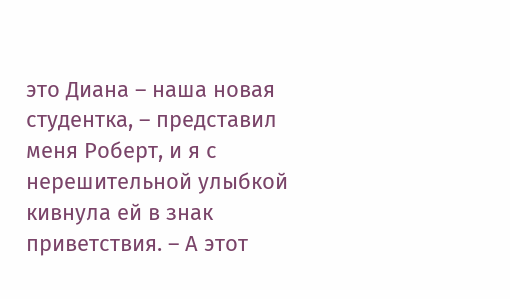это Диана – наша новая студентка, – представил меня Роберт, и я с нерешительной улыбкой кивнула ей в знак приветствия. – А этот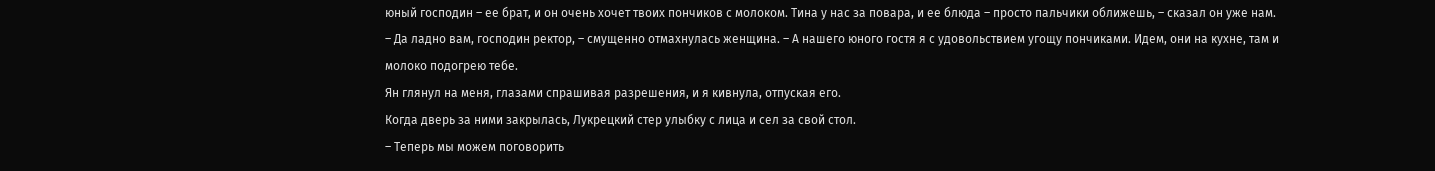юный господин – ее брат, и он очень хочет твоих пончиков с молоком. Тина у нас за повара, и ее блюда – просто пальчики оближешь, – сказал он уже нам.
– Да ладно вам, господин ректор, – смущенно отмахнулась женщина. – А нашего юного гостя я с удовольствием угощу пончиками. Идем, они на кухне, там и молоко подогрею тебе.
Ян глянул на меня, глазами спрашивая разрешения, и я кивнула, отпуская его.
Когда дверь за ними закрылась, Лукрецкий стер улыбку с лица и сел за свой стол.
– Теперь мы можем поговорить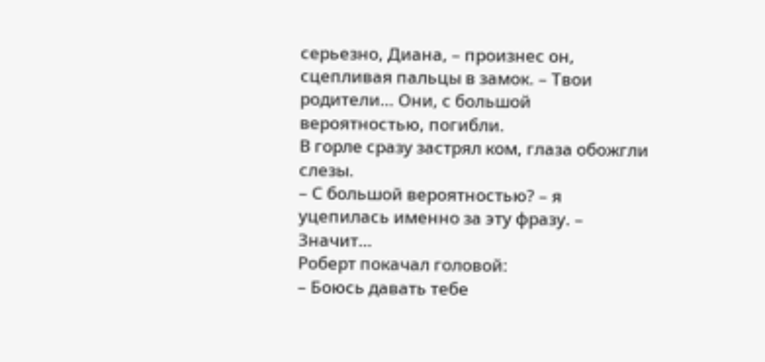серьезно, Диана, – произнес он, сцепливая пальцы в замок. – Твои родители… Они, с большой вероятностью, погибли.
В горле сразу застрял ком, глаза обожгли слезы.
– С большой вероятностью? – я уцепилась именно за эту фразу. – Значит…
Роберт покачал головой:
– Боюсь давать тебе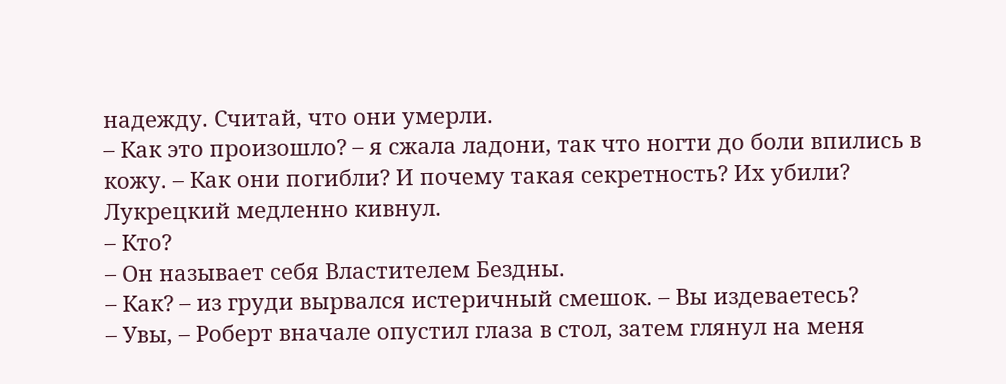надежду. Считай, что они умерли.
– Как это произошло? – я сжала ладони, так что ногти до боли впились в кожу. – Как они погибли? И почему такая секретность? Их убили?
Лукрецкий медленно кивнул.
– Кто?
– Он называет себя Властителем Бездны.
– Как? – из груди вырвался истеричный смешок. – Вы издеваетесь?
– Увы, – Роберт вначале опустил глаза в стол, затем глянул на меня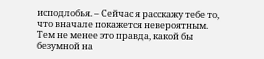исподлобья. – Сейчас я расскажу тебе то, что вначале покажется невероятным. Тем не менее это правда, какой бы безумной на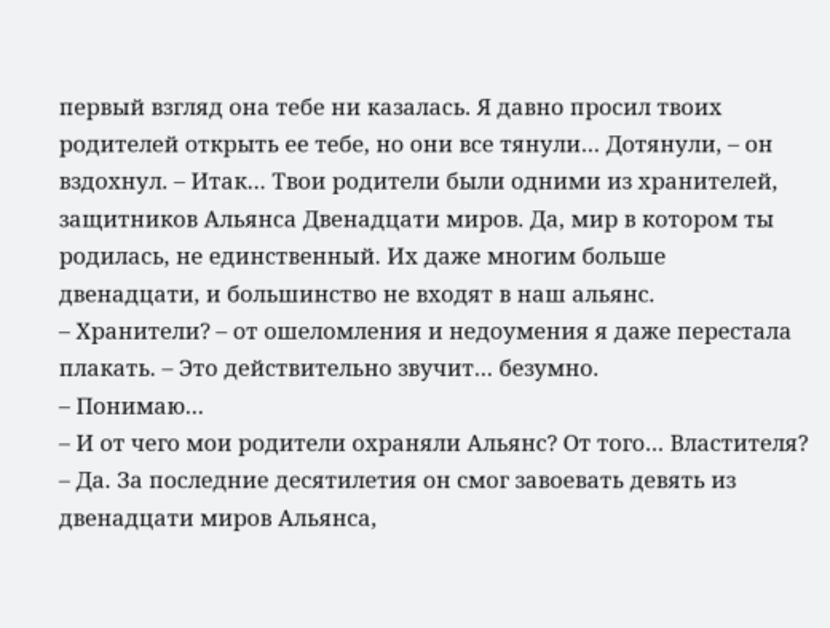первый взгляд она тебе ни казалась. Я давно просил твоих родителей открыть ее тебе, но они все тянули… Дотянули, – он вздохнул. – Итак… Твои родители были одними из хранителей, защитников Альянса Двенадцати миров. Да, мир в котором ты родилась, не единственный. Их даже многим больше двенадцати, и большинство не входят в наш альянс.
– Хранители? – от ошеломления и недоумения я даже перестала плакать. – Это действительно звучит… безумно.
– Понимаю…
– И от чего мои родители охраняли Альянс? От того… Властителя?
– Да. За последние десятилетия он смог завоевать девять из двенадцати миров Альянса,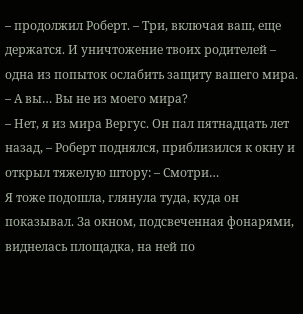– продолжил Роберт. – Три, включая ваш, еще держатся. И уничтожение твоих родителей – одна из попыток ослабить защиту вашего мира.
– А вы… Вы не из моего мира?
– Нет, я из мира Вергус. Он пал пятнадцать лет назад, – Роберт поднялся, приблизился к окну и открыл тяжелую штору: – Смотри…
Я тоже подошла, глянула туда, куда он показывал. За окном, подсвеченная фонарями, виднелась площадка, на ней по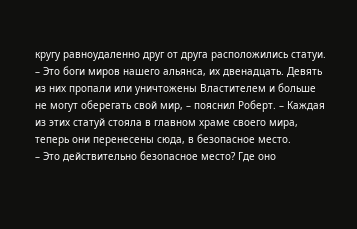кругу равноудаленно друг от друга расположились статуи.
– Это боги миров нашего альянса, их двенадцать. Девять из них пропали или уничтожены Властителем и больше не могут оберегать свой мир, – пояснил Роберт. – Каждая из этих статуй стояла в главном храме своего мира, теперь они перенесены сюда, в безопасное место.
– Это действительно безопасное место? Где оно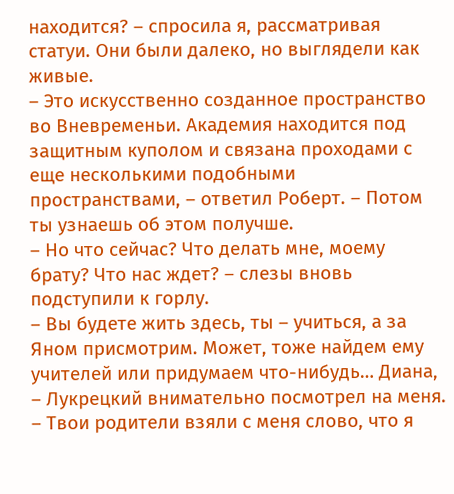находится? – спросила я, рассматривая статуи. Они были далеко, но выглядели как живые.
– Это искусственно созданное пространство во Вневременьи. Академия находится под защитным куполом и связана проходами с еще несколькими подобными пространствами, – ответил Роберт. – Потом ты узнаешь об этом получше.
– Но что сейчас? Что делать мне, моему брату? Что нас ждет? – слезы вновь подступили к горлу.
– Вы будете жить здесь, ты – учиться, а за Яном присмотрим. Может, тоже найдем ему учителей или придумаем что-нибудь… Диана, – Лукрецкий внимательно посмотрел на меня. – Твои родители взяли с меня слово, что я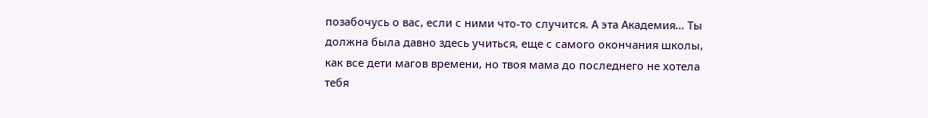позабочусь о вас, если с ними что-то случится. А эта Академия… Ты должна была давно здесь учиться, еще с самого окончания школы, как все дети магов времени, но твоя мама до последнего не хотела тебя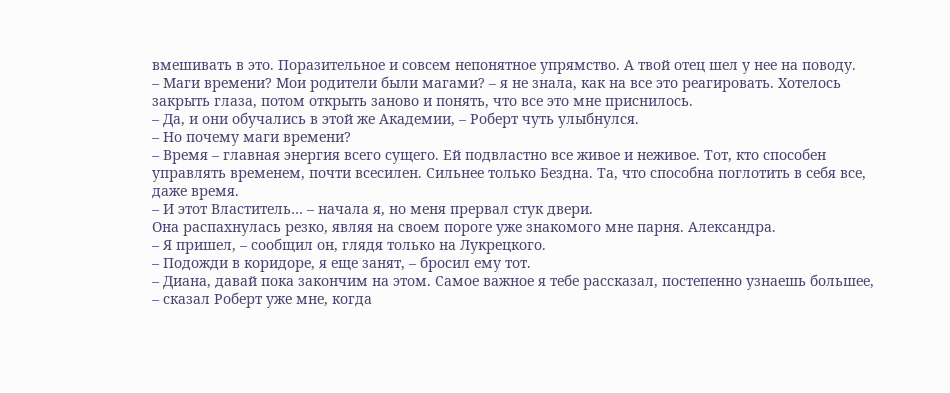вмешивать в это. Поразительное и совсем непонятное упрямство. А твой отец шел у нее на поводу.
– Маги времени? Мои родители были магами? – я не знала, как на все это реагировать. Хотелось закрыть глаза, потом открыть заново и понять, что все это мне приснилось.
– Да, и они обучались в этой же Академии, – Роберт чуть улыбнулся.
– Но почему маги времени?
– Время – главная энергия всего сущего. Ей подвластно все живое и неживое. Тот, кто способен управлять временем, почти всесилен. Сильнее только Бездна. Та, что способна поглотить в себя все, даже время.
– И этот Властитель… – начала я, но меня прервал стук двери.
Она распахнулась резко, являя на своем пороге уже знакомого мне парня. Александра.
– Я пришел, – сообщил он, глядя только на Лукрецкого.
– Подожди в коридоре, я еще занят, – бросил ему тот.
– Диана, давай пока закончим на этом. Самое важное я тебе рассказал, постепенно узнаешь большее, – сказал Роберт уже мне, когда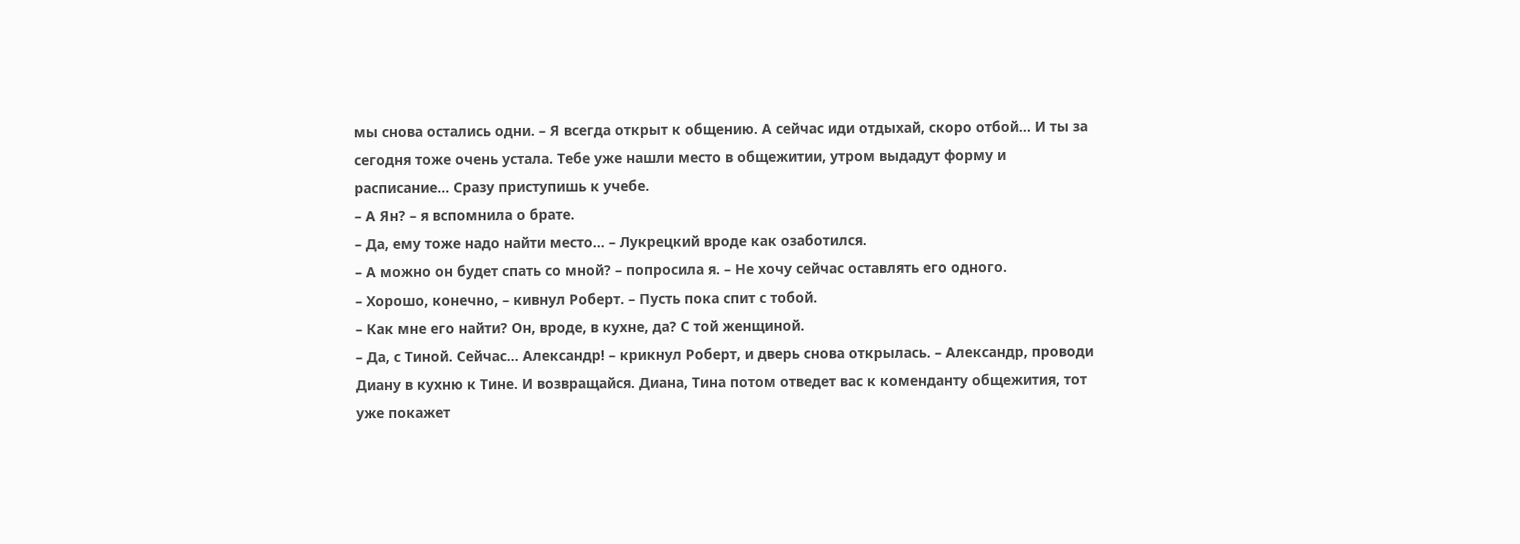мы снова остались одни. – Я всегда открыт к общению. А сейчас иди отдыхай, скоро отбой… И ты за сегодня тоже очень устала. Тебе уже нашли место в общежитии, утром выдадут форму и расписание… Сразу приступишь к учебе.
– А Ян? – я вспомнила о брате.
– Да, ему тоже надо найти место… – Лукрецкий вроде как озаботился.
– А можно он будет спать со мной? – попросила я. – Не хочу сейчас оставлять его одного.
– Хорошо, конечно, – кивнул Роберт. – Пусть пока спит с тобой.
– Как мне его найти? Он, вроде, в кухне, да? С той женщиной.
– Да, с Тиной. Сейчас… Александр! – крикнул Роберт, и дверь снова открылась. – Александр, проводи Диану в кухню к Тине. И возвращайся. Диана, Тина потом отведет вас к коменданту общежития, тот уже покажет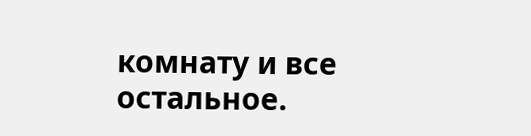комнату и все остальное.